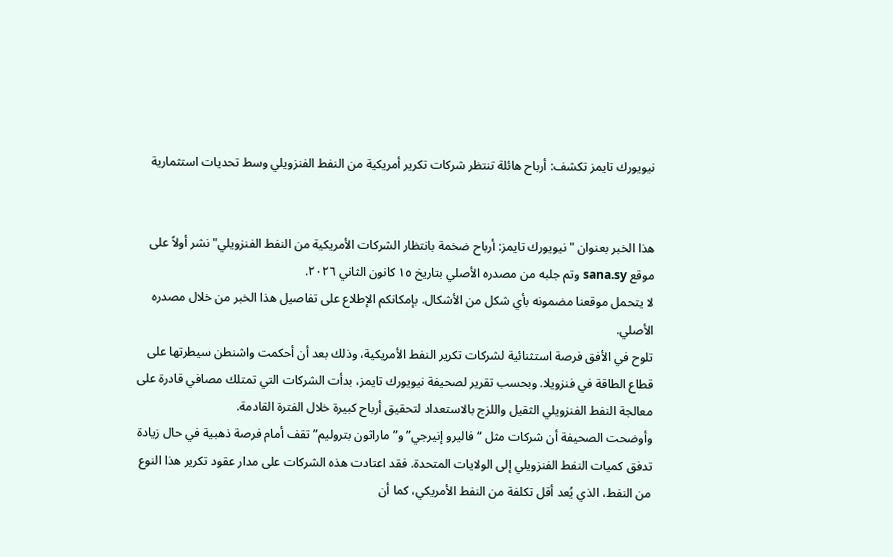نيويورك تايمز تكشف: أرباح هائلة تنتظر شركات تكرير أمريكية من النفط الفنزويلي وسط تحديات استثمارية


هذا الخبر بعنوان "نيويورك تايمز: أرباح ضخمة بانتظار الشركات الأمريكية من النفط الفنزويلي" نشر أولاً على موقع sana.sy وتم جلبه من مصدره الأصلي بتاريخ ١٥ كانون الثاني ٢٠٢٦.
لا يتحمل موقعنا مضمونه بأي شكل من الأشكال. بإمكانكم الإطلاع على تفاصيل هذا الخبر من خلال مصدره الأصلي.
تلوح في الأفق فرصة استثنائية لشركات تكرير النفط الأمريكية، وذلك بعد أن أحكمت واشنطن سيطرتها على قطاع الطاقة في فنزويلا. وبحسب تقرير لصحيفة نيويورك تايمز، بدأت الشركات التي تمتلك مصافي قادرة على معالجة النفط الفنزويلي الثقيل واللزج بالاستعداد لتحقيق أرباح كبيرة خلال الفترة القادمة.
وأوضحت الصحيفة أن شركات مثل “فاليرو إنيرجي” و”ماراثون بتروليم” تقف أمام فرصة ذهبية في حال زيادة تدفق كميات النفط الفنزويلي إلى الولايات المتحدة. فقد اعتادت هذه الشركات على مدار عقود تكرير هذا النوع من النفط، الذي يُعد أقل تكلفة من النفط الأمريكي، كما أن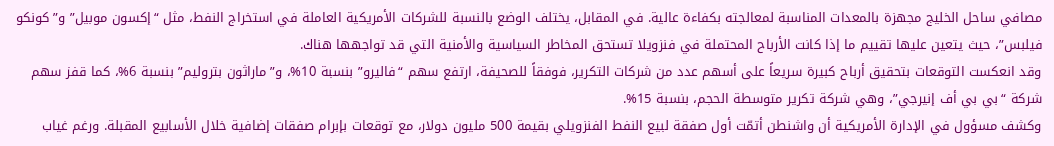مصافي ساحل الخليج مجهزة بالمعدات المناسبة لمعالجته بكفاءة عالية. في المقابل، يختلف الوضع بالنسبة للشركات الأمريكية العاملة في استخراج النفط، مثل “إكسون موبيل” و”كونكو فيلبس”، حيث يتعين عليها تقييم ما إذا كانت الأرباح المحتملة في فنزويلا تستحق المخاطر السياسية والأمنية التي قد تواجهها هناك.
وقد انعكست التوقعات بتحقيق أرباح كبيرة سريعاً على أسهم عدد من شركات التكرير، فوفقاً للصحيفة، ارتفع سهم “فاليرو” بنسبة 10%، و”ماراثون بتروليم” بنسبة 6%، كما قفز سهم شركة “بي بي أف إنيرجي”، وهي شركة تكرير متوسطة الحجم، بنسبة 15%.
وكشف مسؤول في الإدارة الأمريكية أن واشنطن أتمّت أول صفقة لبيع النفط الفنزويلي بقيمة 500 مليون دولار، مع توقعات بإبرام صفقات إضافية خلال الأسابيع المقبلة. ورغم غياب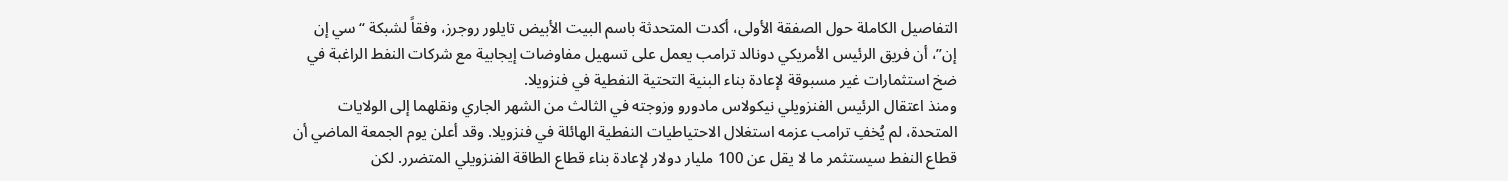التفاصيل الكاملة حول الصفقة الأولى، أكدت المتحدثة باسم البيت الأبيض تايلور روجرز، وفقاً لشبكة “سي إن إن”، أن فريق الرئيس الأمريكي دونالد ترامب يعمل على تسهيل مفاوضات إيجابية مع شركات النفط الراغبة في ضخ استثمارات غير مسبوقة لإعادة بناء البنية التحتية النفطية في فنزويلا.
ومنذ اعتقال الرئيس الفنزويلي نيكولاس مادورو وزوجته في الثالث من الشهر الجاري ونقلهما إلى الولايات المتحدة، لم يُخفِ ترامب عزمه استغلال الاحتياطيات النفطية الهائلة في فنزويلا. وقد أعلن يوم الجمعة الماضي أن قطاع النفط سيستثمر ما لا يقل عن 100 مليار دولار لإعادة بناء قطاع الطاقة الفنزويلي المتضرر. لكن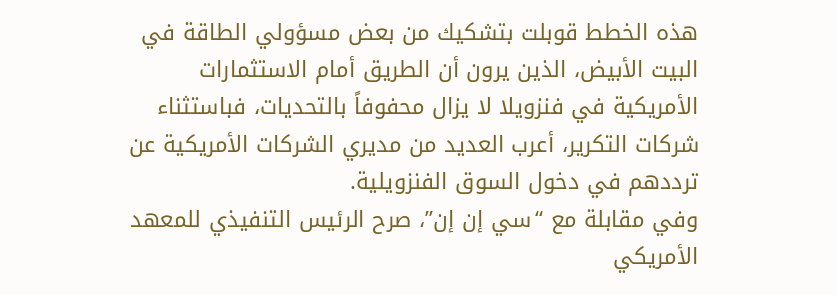هذه الخطط قوبلت بتشكيك من بعض مسؤولي الطاقة في البيت الأبيض، الذين يرون أن الطريق أمام الاستثمارات الأمريكية في فنزويلا لا يزال محفوفاً بالتحديات، فباستثناء شركات التكرير، أعرب العديد من مديري الشركات الأمريكية عن ترددهم في دخول السوق الفنزويلية.
وفي مقابلة مع “سي إن إن”، صرح الرئيس التنفيذي للمعهد الأمريكي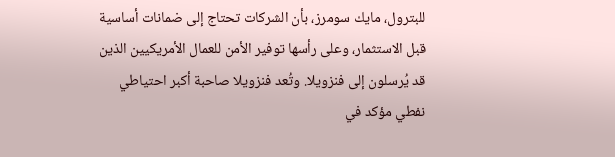للبترول، مايك سومرز، بأن الشركات تحتاج إلى ضمانات أساسية قبل الاستثمار، وعلى رأسها توفير الأمن للعمال الأمريكيين الذين قد يُرسلون إلى فنزويلا. وتُعد فنزويلا صاحبة أكبر احتياطي نفطي مؤكد في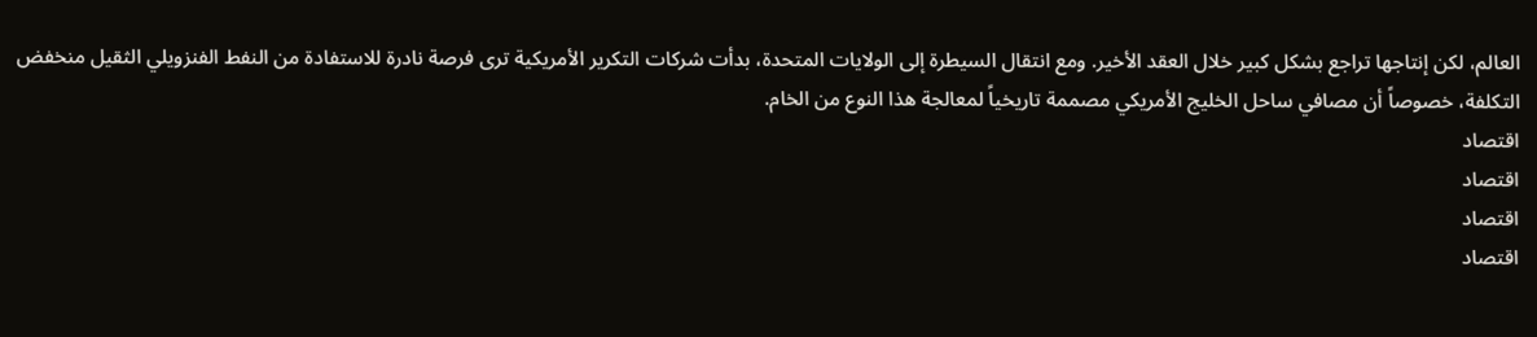العالم، لكن إنتاجها تراجع بشكل كبير خلال العقد الأخير. ومع انتقال السيطرة إلى الولايات المتحدة، بدأت شركات التكرير الأمريكية ترى فرصة نادرة للاستفادة من النفط الفنزويلي الثقيل منخفض التكلفة، خصوصاً أن مصافي ساحل الخليج الأمريكي مصممة تاريخياً لمعالجة هذا النوع من الخام.
اقتصاد
اقتصاد
اقتصاد
اقتصاد